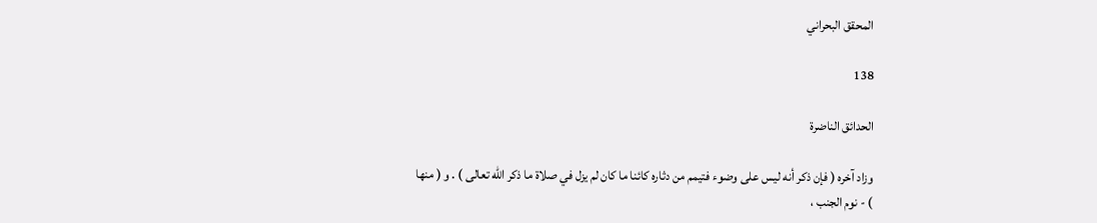المحقق البحراني

138

الحدائق الناضرة

وزاد آخره ( فإن ذكر أنه ليس على وضوء فتيمم من دثاره كائنا ما كان لم يزل في صلاة ما ذكر الله تعالى ) . و ( منها ) - نوم الجنب ،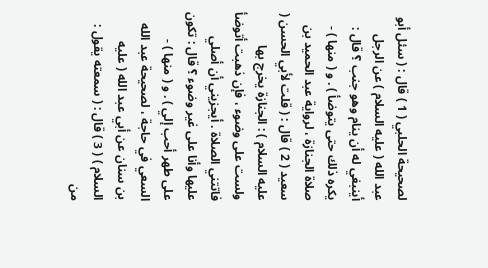لصحيحة الحلبي ( 1 ) قال : ( سئل أبو عبد الله ( عليه السلام ) عن الرجل أينبغي له أن ينام وهو جنب ؟ قال : يكره ذلك حتى يتوضأ ) . و ( منها ) - صلاة الجنازة ، لرواية عبد الحميد بن سعيد ( 2 ) قال : ( قلت لأبي الحسن ( عليه السلام ) : الجنازة يخرج بها ولست على وضوء ، فإن ذهبت أتوضأ فاتتني الصلاة . أيجزيني أن أصلي عليها وأنا على غير وضوء ؟ قال : تكون على طهر أحب إلي ) . و ( منها ) - السعي في حاجة ، لصحيحة عبد الله بن سنان عن أبي عبد الله ( عليه السلام ) ( 3 ) قال : ( سمعته يقول : من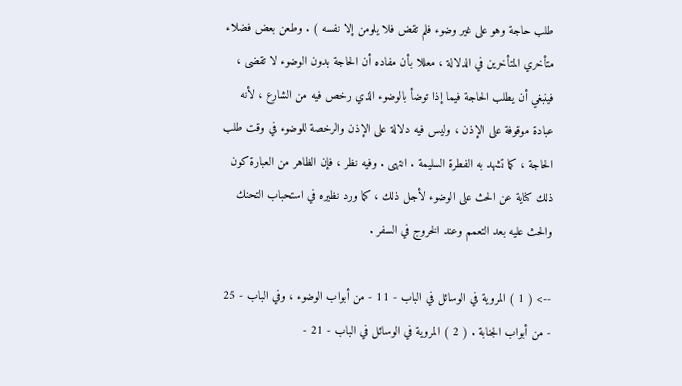طلب حاجة وهو على غير وضوء فلم تقض فلا يلومن إلا نفسه ) . وطعن بعض فضلاء متأخري المتأخرين في الدلالة ، معللا بأن مفاده أن الحاجة بدون الوضوء لا تقضى ، فينبغي أن يطلب الحاجة فيما إذا توضأ بالوضوء الذي رخص فيه من الشارع ، لأنه عبادة موقوفة على الإذن ، وليس فيه دلالة على الإذن والرخصة للوضوء في وقت طلب الحاجة ، كما تشهد به الفطرة السليمة . انتهى . وفيه نظر ، فإن الظاهر من العبارة كون ذلك كناية عن الحث على الوضوء لأجل ذلك ، كما ورد نظيره في استحباب التحنك والحث عليه بعد التعمم وعند الخروج في السفر .

--> ( 1 ) المروية في الوسائل في الباب - 11 - من أبواب الوضوء ، وفي الباب - 25 - من أبواب الجنابة . ( 2 ) المروية في الوسائل في الباب - 21 -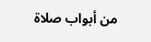من أبواب صلاة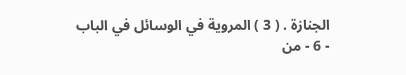الجنازة . ( 3 ) المروية في الوسائل في الباب - 6 - من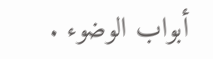أبواب الوضوء .